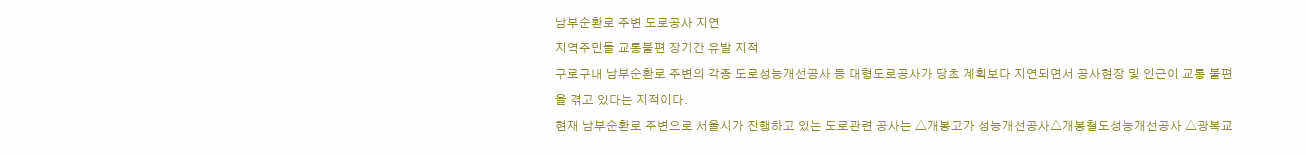남부순환로 주변 도로공사 지연
지역주민들 교통불편 장기간 유발 지적
구로구내 남부순환로 주변의 각종 도로성능개선공사 등 대형도로공사가 당초 계획보다 지연되면서 공사현장 및 인근이 교통 불편을 겪고 있다는 지적이다.
현재 남부순환로 주변으로 서울시가 진행하고 있는 도로관련 공사는 △개봉고가 성능개선공사△개봉철도성능개선공사 △광복교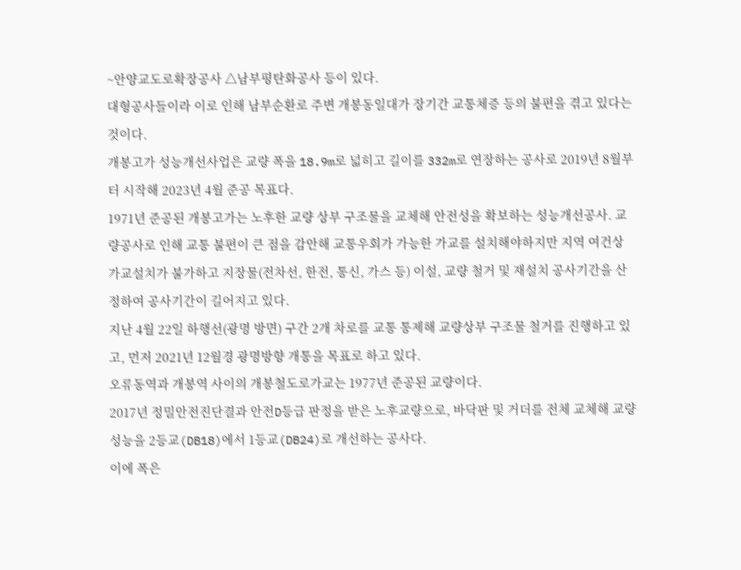~안양교도로확장공사 △남부평탄화공사 등이 있다.
대형공사들이라 이로 인해 남부순환로 주변 개봉동일대가 장기간 교통체증 등의 불편을 겪고 있다는 것이다.
개봉고가 성능개선사업은 교량 폭을 18.9m로 넓히고 길이를 332m로 연장하는 공사로 2019년 8월부터 시작해 2023년 4월 준공 목표다.
1971년 준공된 개봉고가는 노후한 교량 상부 구조물을 교체해 안전성을 확보하는 성능개선공사. 교량공사로 인해 교통 불편이 큰 점을 감안해 교통우회가 가능한 가교를 설치해야하지만 지역 여건상 가교설치가 불가하고 지장물(전차선, 한전, 통신, 가스 등) 이설, 교량 철거 및 재설치 공사기간을 산정하여 공사기간이 길어지고 있다.
지난 4월 22일 하행선(광명 방면) 구간 2개 차로를 교통 통제해 교량상부 구조물 철거를 진행하고 있고, 먼저 2021년 12월경 광명방향 개통을 목표로 하고 있다.
오류동역과 개봉역 사이의 개봉철도로가교는 1977년 준공된 교량이다.
2017년 정밀안전진단결과 안전D등급 판정을 받은 노후교량으로, 바닥판 및 거더를 전체 교체해 교량성능을 2등교(DB18)에서 1등교(DB24)로 개선하는 공사다.
이에 폭은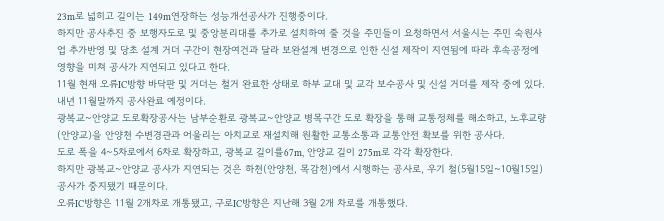23m로 넓히고 길이는 149m연장하는 성능개선공사가 진행중이다.
하지만 공사추진 중 보행자도로 및 중앙분리대를 추가로 설치하여 줄 것을 주민들이 요청하면서 서울시는 주민 숙원사업 추가반영 및 당초 설계 거더 구간이 현장여건과 달라 보완설계 변경으로 인한 신설 제작이 지연됨에 따라 후속공정에 영향을 미쳐 공사가 지연되고 있다고 한다.
11월 현재 오류IC방향 바닥판 및 거더는 철거 완료한 상태로 하부 교대 및 교각 보수공사 및 신설 거더를 제작 중에 있다.
내년 11월말까지 공사완료 예정이다.
광복교~안양교 도로확장공사는 남부순환로 광복교~안양교 병목구간 도로 확장을 통해 교통정체를 해소하고, 노후교량(안양교)을 안양천 수변경관과 어울리는 아치교로 재설치해 원활한 교통소통과 교통안전 확보를 위한 공사다.
도로 폭을 4~5차로에서 6차로 확장하고, 광복교 길이를67m, 안양교 길이 275m로 각각 확장한다.
하지만 광복교~안양교 공사가 지연되는 것은 하천(안양천, 목감천)에서 시행하는 공사로, 우기 철(5월15일~10월15일)공사가 중지됐기 때문이다.
오류IC방향은 11월 2개차로 개통됐고, 구로IC방향은 지난해 3월 2개 차로를 개통했다.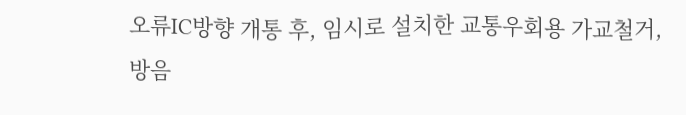오류IC방향 개통 후, 임시로 설치한 교통우회용 가교철거, 방음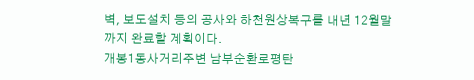벽, 보도설치 등의 공사와 하천원상복구를 내년 12월말까지 완료할 계획이다.
개봉1동사거리주변 남부순환로평탄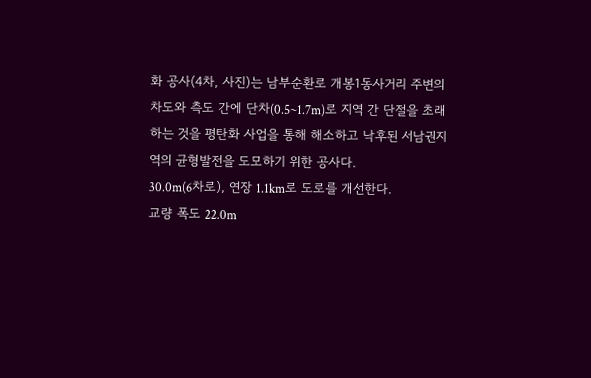화 공사(4차, 사진)는 남부순환로 개봉1동사거리 주변의 차도와 측도 간에 단차(0.5~1.7m)로 지역 간 단절을 초래하는 것을 평탄화 사업을 통해 해소하고 낙후된 서남권지역의 균형발전을 도모하기 위한 공사다.
30.0m(6차로), 연장 1.1km로 도로를 개선한다.
교량 폭도 22.0m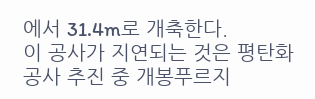에서 31.4m로 개축한다.
이 공사가 지연되는 것은 평탄화 공사 추진 중 개봉푸르지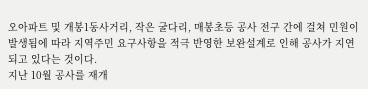오아파트 및 개봉1동사거리, 작은 굴다리, 매봉초등 공사 전구 간에 걸쳐 민원이 발생됨에 따라 지역주민 요구사항을 적극 반영한 보완설계로 인해 공사가 지연되고 있다는 것이다.
지난 10월 공사를 재개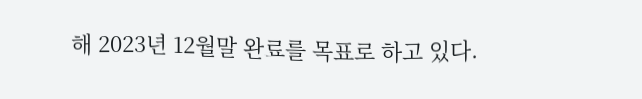해 2023년 12월말 완료를 목표로 하고 있다.